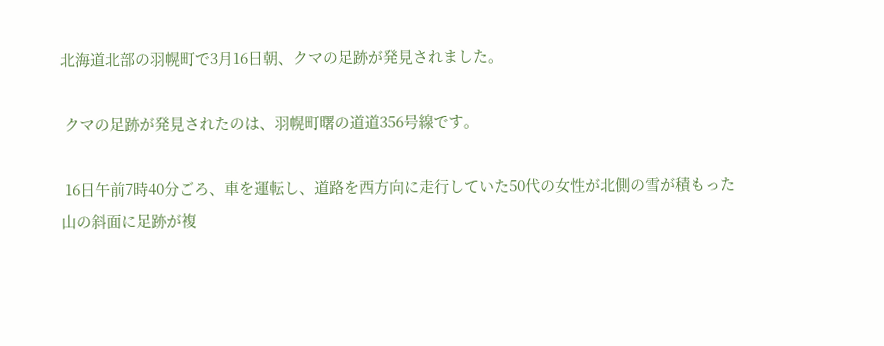北海道北部の羽幌町で3月16日朝、クマの足跡が発見されました。

 クマの足跡が発見されたのは、羽幌町曙の道道356号線です。

 16日午前7時40分ごろ、車を運転し、道路を西方向に走行していた50代の女性が北側の雪が積もった山の斜面に足跡が複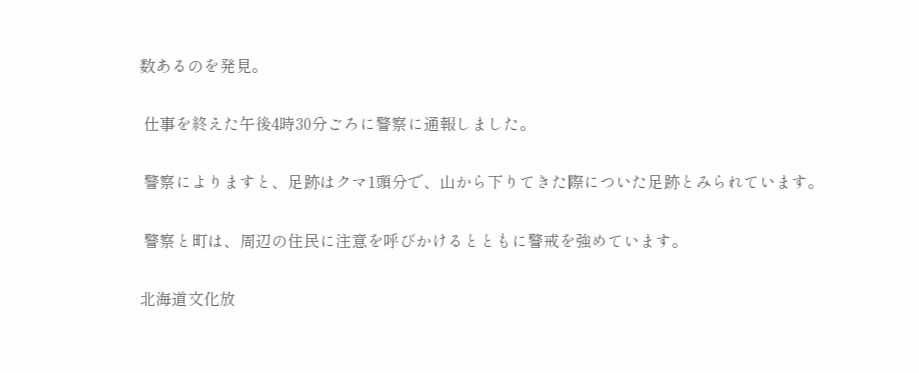数あるのを発見。

 仕事を終えた午後4時30分ごろに警察に通報しました。

 警察によりますと、足跡はクマ1頭分で、山から下りてきた際についた足跡とみられています。

 警察と町は、周辺の住民に注意を呼びかけるとともに警戒を強めています。

北海道文化放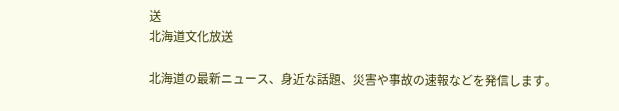送
北海道文化放送

北海道の最新ニュース、身近な話題、災害や事故の速報などを発信します。